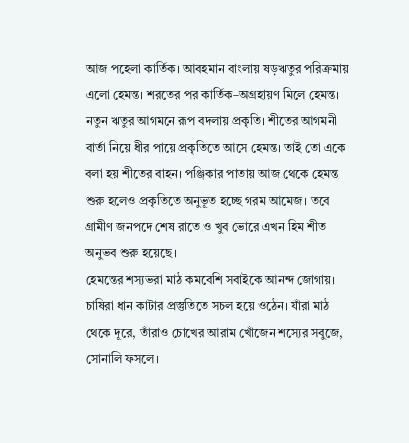আজ পহেলা কার্তিক। আবহমান বাংলায় ষড়ঋতুর পরিক্রমায় এলো হেমন্ত। শরতের পর কার্তিক–অগ্রহায়ণ মিলে হেমন্ত। নতুন ঋতুর আগমনে রূপ বদলায় প্রকৃতি। শীতের আগমনী বার্তা নিয়ে ধীর পায়ে প্রকৃতিতে আসে হেমন্ত। তাই তো একে বলা হয় শীতের বাহন। পঞ্জিকার পাতায় আজ থেকে হেমন্ত শুরু হলেও প্রকৃতিতে অনুভূত হচ্ছে গরম আমেজ। তবে গ্রামীণ জনপদে শেষ রাতে ও খুব ভোরে এখন হিম শীত অনুভব শুরু হয়েছে।
হেমন্তের শস্যভরা মাঠ কমবেশি সবাইকে আনন্দ জোগায়। চাষিরা ধান কাটার প্রস্তুতিতে সচল হয়ে ওঠেন। যাঁরা মাঠ থেকে দূরে, তাঁরাও চোখের আরাম খোঁজেন শস্যের সবুজে, সোনালি ফসলে।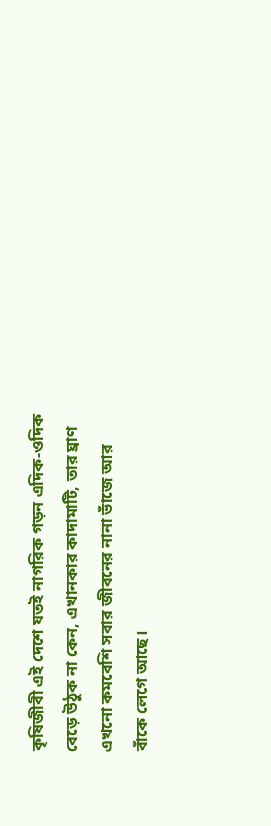কৃষিজীবী এই দেশে যতই নাগরিক গড়ন এদিক-ওদিক বেড়ে উঠুক না কেন, এখানকার কাদামাটি, তার ঘ্রাণ এখনো কমবেশি সবার জীবনের নানা ভাঁজে আর বাঁকে লেগে আছে।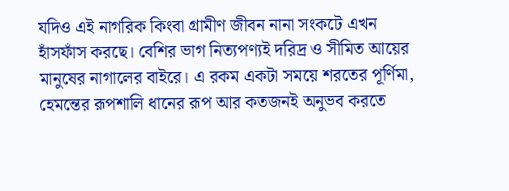যদিও এই নাগরিক কিংবা গ্রামীণ জীবন নানা সংকটে এখন হাঁসফাঁস করছে। বেশির ভাগ নিত্যপণ্যই দরিদ্র ও সীমিত আয়ের মানুষের নাগালের বাইরে। এ রকম একটা সময়ে শরতের পূর্ণিমা, হেমন্তের রূপশালি ধানের রূপ আর কতজনই অনুভব করতে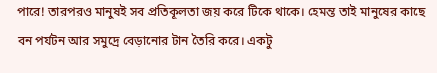পারে! তারপরও মানুষই সব প্রতিকূলতা জয় করে টিকে থাকে। হেমন্ত তাই মানুষের কাছে বন পর্যটন আর সমুদ্রে বেড়ানোর টান তৈরি করে। একটু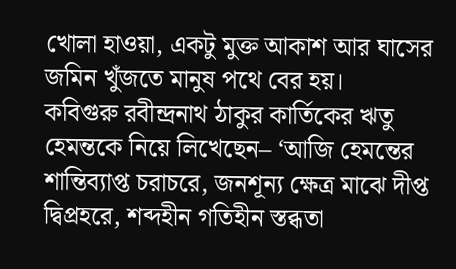খোলা হাওয়া, একটু মুক্ত আকাশ আর ঘাসের জমিন খুঁজতে মানুষ পথে বের হয়।
কবিগুরু রবীন্দ্রনাথ ঠাকুর কার্তিকের ঋতু হেমন্তকে নিয়ে লিখেছেন– ‘আজি হেমন্তের শান্তিব্যাপ্ত চরাচরে, জনশূন্য ক্ষেত্র মাঝে দীপ্ত দ্বিপ্রহরে, শব্দহীন গতিহীন স্তব্ধতা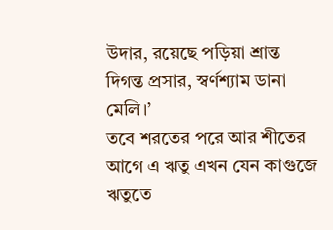উদার, রয়েছে পড়িয়া শ্রান্ত দিগন্ত প্রসার, স্বর্ণশ্যাম ডানা মেলি।’
তবে শরতের পরে আর শীতের আগে এ ঋতু এখন যেন কাগুজে ঋতুতে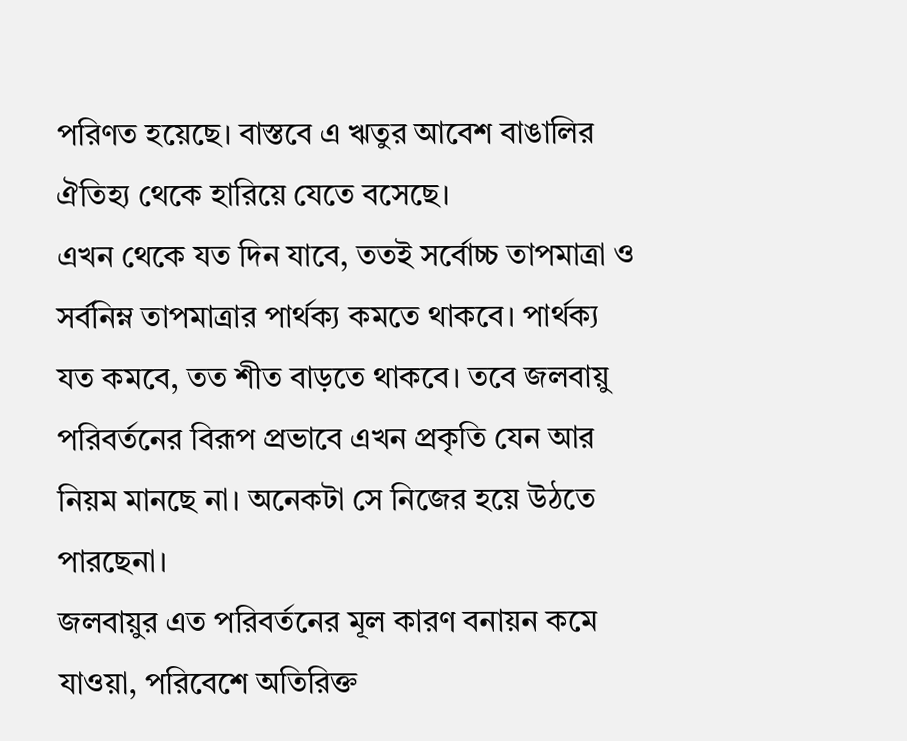পরিণত হয়েছে। বাস্তবে এ ঋতুর আবেশ বাঙালির ঐতিহ্য থেকে হারিয়ে যেতে বসেছে।
এখন থেকে যত দিন যাবে, ততই সর্বোচ্চ তাপমাত্রা ও সর্বনিম্ন তাপমাত্রার পার্থক্য কমতে থাকবে। পার্থক্য যত কমবে, তত শীত বাড়তে থাকবে। তবে জলবায়ু পরিবর্তনের বিরূপ প্রভাবে এখন প্রকৃতি যেন আর নিয়ম মানছে না। অনেকটা সে নিজের হয়ে উঠতে পারছেনা।
জলবায়ুর এত পরিবর্তনের মূল কারণ বনায়ন কমে যাওয়া, পরিবেশে অতিরিক্ত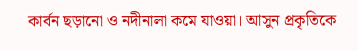কার্বন ছড়ানো ও নদীনালা কমে যাওয়া। আসুন প্রকৃতিকে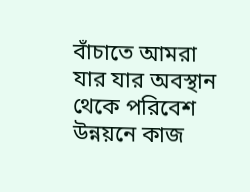বাঁচাতে আমরা যার যার অবস্থান থেকে পরিবেশ উন্নয়নে কাজ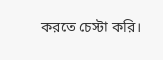করতে চেস্টা করি।